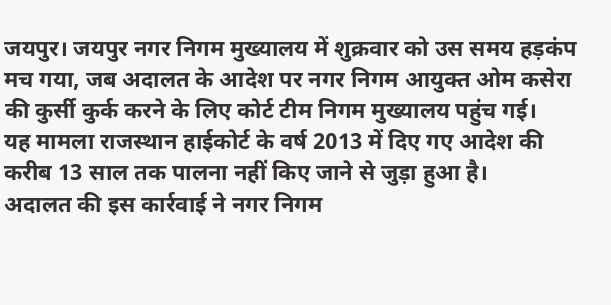जयपुर। जयपुर नगर निगम मुख्यालय में शुक्रवार को उस समय हड़कंप मच गया, जब अदालत के आदेश पर नगर निगम आयुक्त ओम कसेरा की कुर्सी कुर्क करने के लिए कोर्ट टीम निगम मुख्यालय पहुंच गई।
यह मामला राजस्थान हाईकोर्ट के वर्ष 2013 में दिए गए आदेश की करीब 13 साल तक पालना नहीं किए जाने से जुड़ा हुआ है।
अदालत की इस कार्रवाई ने नगर निगम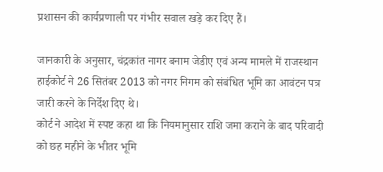प्रशासन की कार्यप्रणाली पर गंभीर सवाल खड़े कर दिए हैं।

जानकारी के अनुसार, चंद्रकांत नागर बनाम जेडीए एवं अन्य मामले में राजस्थान हाईकोर्ट ने 26 सितंबर 2013 को नगर निगम को संबंधित भूमि का आवंटन पत्र जारी करने के निर्देश दिए थे।
कोर्ट ने आदेश में स्पष्ट कहा था कि नियमानुसार राशि जमा कराने के बाद परिवादी को छह महीने के भीतर भूमि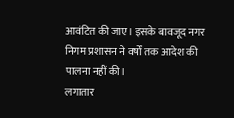आवंटित की जाए। इसके बावजूद नगर निगम प्रशासन ने वर्षों तक आदेश की पालना नहीं की।
लगातार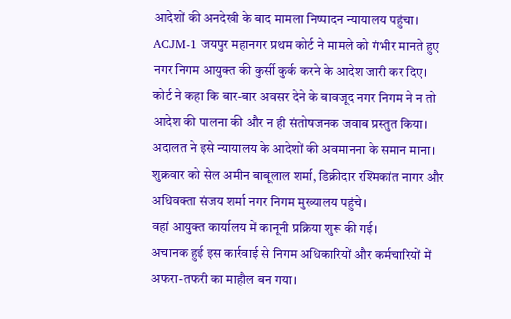आदेशों की अनदेखी के बाद मामला निष्पादन न्यायालय पहुंचा।
ACJM-1 जयपुर महानगर प्रथम कोर्ट ने मामले को गंभीर मानते हुए नगर निगम आयुक्त की कुर्सी कुर्क करने के आदेश जारी कर दिए।
कोर्ट ने कहा कि बार-बार अवसर देने के बावजूद नगर निगम ने न तो आदेश की पालना की और न ही संतोषजनक जवाब प्रस्तुत किया।
अदालत ने इसे न्यायालय के आदेशों की अवमानना के समान माना।
शुक्रवार को सेल अमीन बाबूलाल शर्मा, डिक्रीदार रश्मिकांत नागर और अधिवक्ता संजय शर्मा नगर निगम मुख्यालय पहुंचे।
वहां आयुक्त कार्यालय में कानूनी प्रक्रिया शुरू की गई।
अचानक हुई इस कार्रवाई से निगम अधिकारियों और कर्मचारियों में अफरा-तफरी का माहौल बन गया।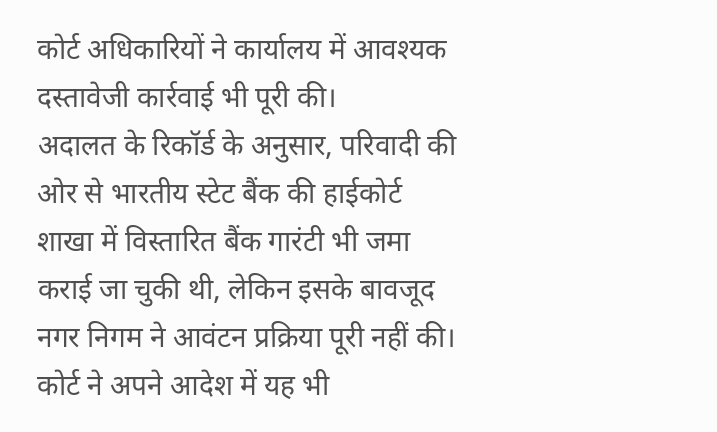कोर्ट अधिकारियों ने कार्यालय में आवश्यक दस्तावेजी कार्रवाई भी पूरी की।
अदालत के रिकॉर्ड के अनुसार, परिवादी की ओर से भारतीय स्टेट बैंक की हाईकोर्ट शाखा में विस्तारित बैंक गारंटी भी जमा कराई जा चुकी थी, लेकिन इसके बावजूद नगर निगम ने आवंटन प्रक्रिया पूरी नहीं की।
कोर्ट ने अपने आदेश में यह भी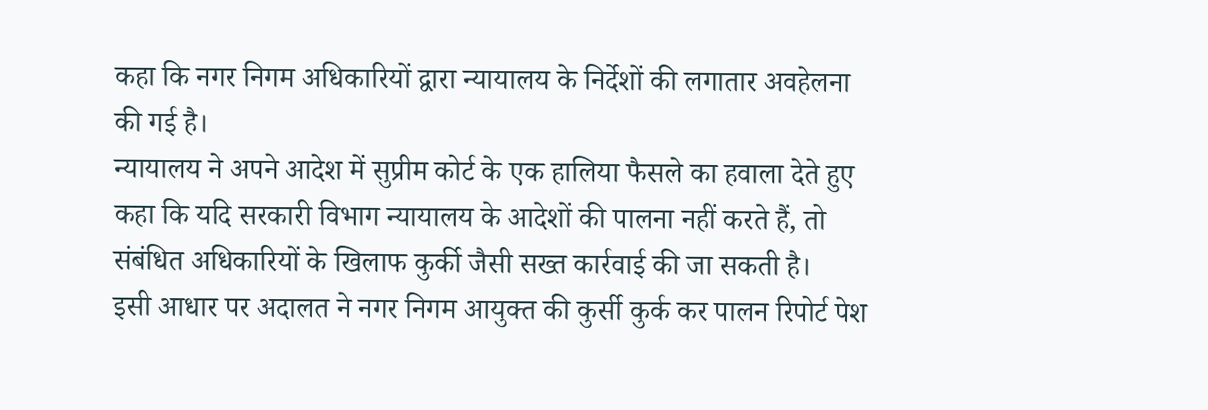कहा कि नगर निगम अधिकारियों द्वारा न्यायालय के निर्देशों की लगातार अवहेलना की गई है।
न्यायालय ने अपने आदेश में सुप्रीम कोर्ट के एक हालिया फैसले का हवाला देते हुए कहा कि यदि सरकारी विभाग न्यायालय के आदेशों की पालना नहीं करते हैं, तो संबंधित अधिकारियों के खिलाफ कुर्की जैसी सख्त कार्रवाई की जा सकती है।
इसी आधार पर अदालत ने नगर निगम आयुक्त की कुर्सी कुर्क कर पालन रिपोर्ट पेश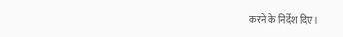करने के निर्देश दिए।